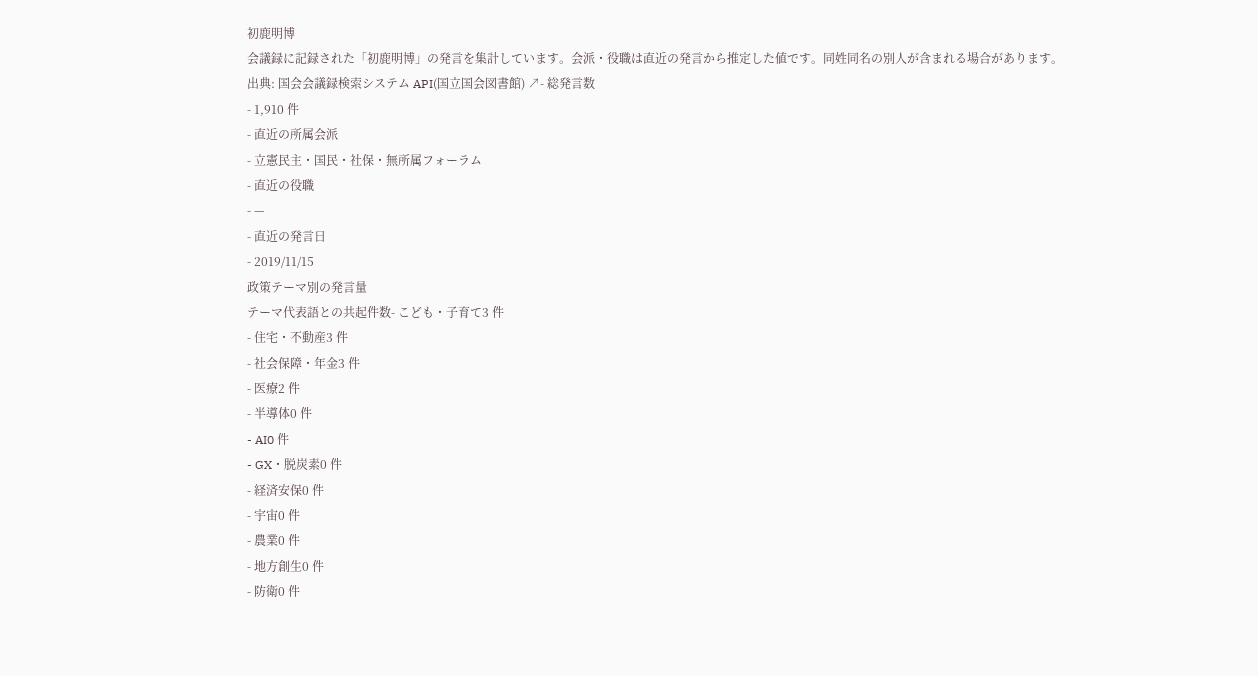初鹿明博
会議録に記録された「初鹿明博」の発言を集計しています。会派・役職は直近の発言から推定した値です。同姓同名の別人が含まれる場合があります。
出典: 国会会議録検索システム API(国立国会図書館) ↗- 総発言数
- 1,910 件
- 直近の所属会派
- 立憲民主・国民・社保・無所属フォーラム
- 直近の役職
- —
- 直近の発言日
- 2019/11/15
政策テーマ別の発言量
テーマ代表語との共起件数- こども・子育て3 件
- 住宅・不動産3 件
- 社会保障・年金3 件
- 医療2 件
- 半導体0 件
- AI0 件
- GX・脱炭素0 件
- 経済安保0 件
- 宇宙0 件
- 農業0 件
- 地方創生0 件
- 防衛0 件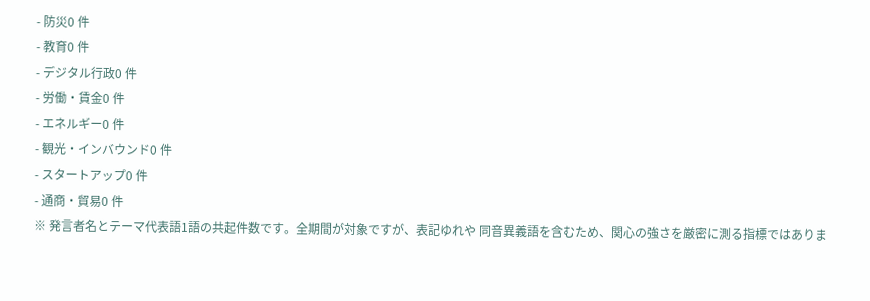- 防災0 件
- 教育0 件
- デジタル行政0 件
- 労働・賃金0 件
- エネルギー0 件
- 観光・インバウンド0 件
- スタートアップ0 件
- 通商・貿易0 件
※ 発言者名とテーマ代表語1語の共起件数です。全期間が対象ですが、表記ゆれや 同音異義語を含むため、関心の強さを厳密に測る指標ではありま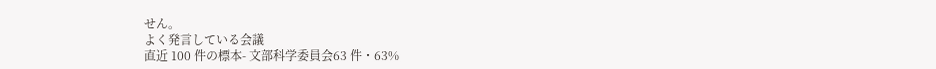せん。
よく発言している会議
直近 100 件の標本- 文部科学委員会63 件・63%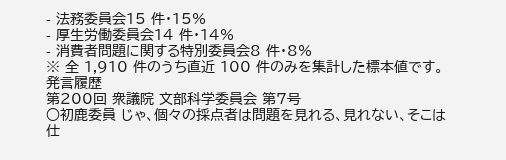- 法務委員会15 件・15%
- 厚生労働委員会14 件・14%
- 消費者問題に関する特別委員会8 件・8%
※ 全 1,910 件のうち直近 100 件のみを集計した標本値です。
発言履歴
第200回 衆議院 文部科学委員会 第7号
○初鹿委員 じゃ、個々の採点者は問題を見れる、見れない、そこは仕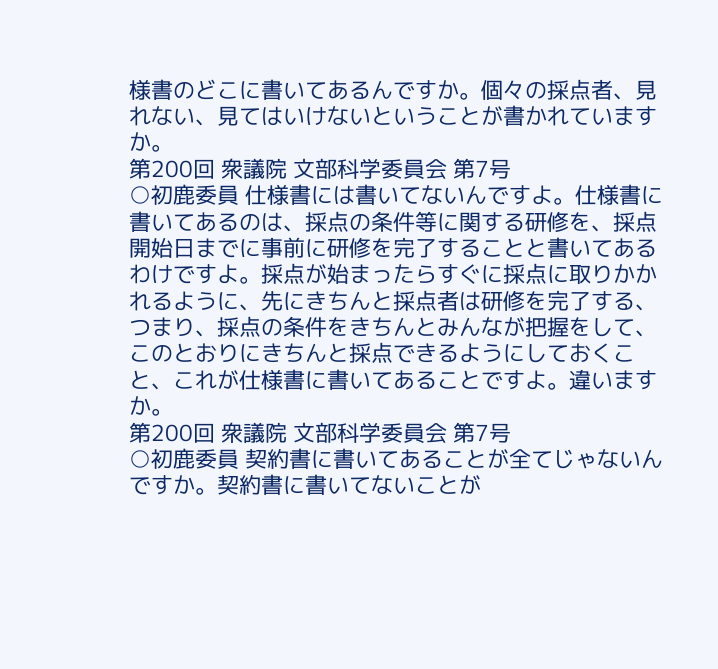様書のどこに書いてあるんですか。個々の採点者、見れない、見てはいけないということが書かれていますか。
第200回 衆議院 文部科学委員会 第7号
○初鹿委員 仕様書には書いてないんですよ。仕様書に書いてあるのは、採点の条件等に関する研修を、採点開始日までに事前に研修を完了することと書いてあるわけですよ。採点が始まったらすぐに採点に取りかかれるように、先にきちんと採点者は研修を完了する、つまり、採点の条件をきちんとみんなが把握をして、このとおりにきちんと採点できるようにしておくこと、これが仕様書に書いてあることですよ。違いますか。
第200回 衆議院 文部科学委員会 第7号
○初鹿委員 契約書に書いてあることが全てじゃないんですか。契約書に書いてないことが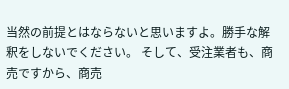当然の前提とはならないと思いますよ。勝手な解釈をしないでください。 そして、受注業者も、商売ですから、商売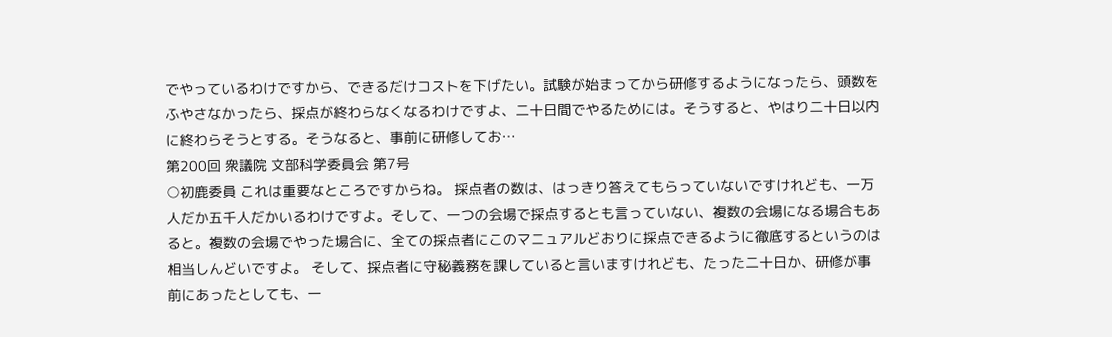でやっているわけですから、できるだけコストを下げたい。試験が始まってから研修するようになったら、頭数をふやさなかったら、採点が終わらなくなるわけですよ、二十日間でやるためには。そうすると、やはり二十日以内に終わらそうとする。そうなると、事前に研修してお…
第200回 衆議院 文部科学委員会 第7号
○初鹿委員 これは重要なところですからね。 採点者の数は、はっきり答えてもらっていないですけれども、一万人だか五千人だかいるわけですよ。そして、一つの会場で採点するとも言っていない、複数の会場になる場合もあると。複数の会場でやった場合に、全ての採点者にこのマニュアルどおりに採点できるように徹底するというのは相当しんどいですよ。 そして、採点者に守秘義務を課していると言いますけれども、たった二十日か、研修が事前にあったとしても、一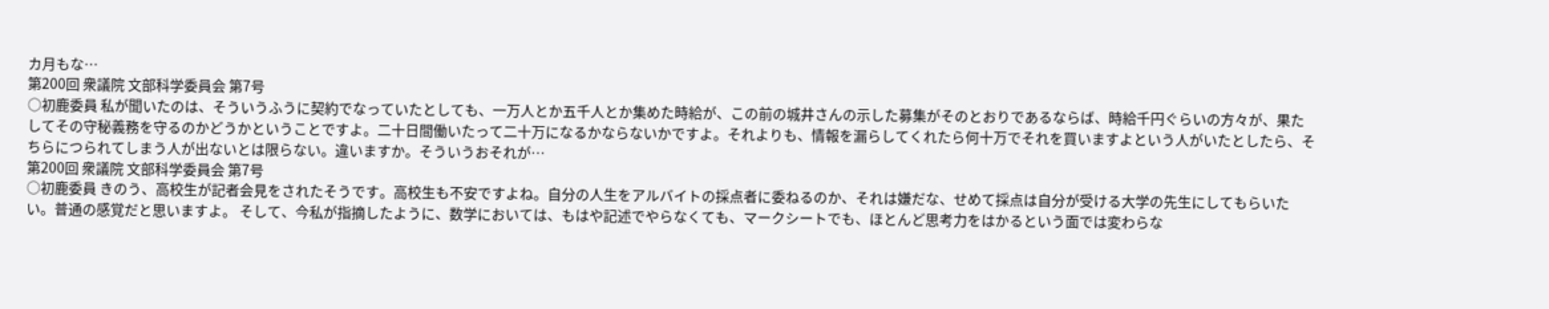カ月もな…
第200回 衆議院 文部科学委員会 第7号
○初鹿委員 私が聞いたのは、そういうふうに契約でなっていたとしても、一万人とか五千人とか集めた時給が、この前の城井さんの示した募集がそのとおりであるならば、時給千円ぐらいの方々が、果たしてその守秘義務を守るのかどうかということですよ。二十日間働いたって二十万になるかならないかですよ。それよりも、情報を漏らしてくれたら何十万でそれを買いますよという人がいたとしたら、そちらにつられてしまう人が出ないとは限らない。違いますか。そういうおそれが…
第200回 衆議院 文部科学委員会 第7号
○初鹿委員 きのう、高校生が記者会見をされたそうです。高校生も不安ですよね。自分の人生をアルバイトの採点者に委ねるのか、それは嫌だな、せめて採点は自分が受ける大学の先生にしてもらいたい。普通の感覚だと思いますよ。 そして、今私が指摘したように、数学においては、もはや記述でやらなくても、マークシートでも、ほとんど思考力をはかるという面では変わらな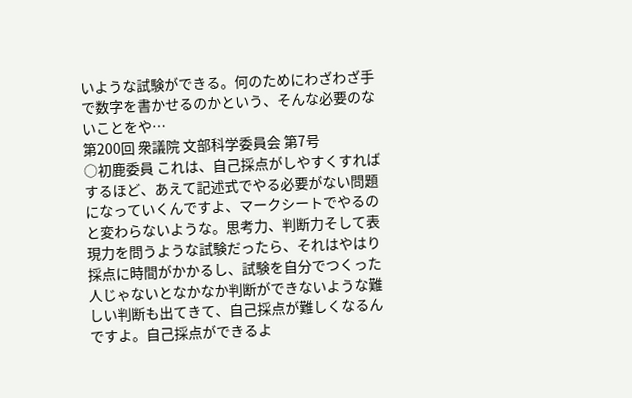いような試験ができる。何のためにわざわざ手で数字を書かせるのかという、そんな必要のないことをや…
第200回 衆議院 文部科学委員会 第7号
○初鹿委員 これは、自己採点がしやすくすればするほど、あえて記述式でやる必要がない問題になっていくんですよ、マークシートでやるのと変わらないような。思考力、判断力そして表現力を問うような試験だったら、それはやはり採点に時間がかかるし、試験を自分でつくった人じゃないとなかなか判断ができないような難しい判断も出てきて、自己採点が難しくなるんですよ。自己採点ができるよ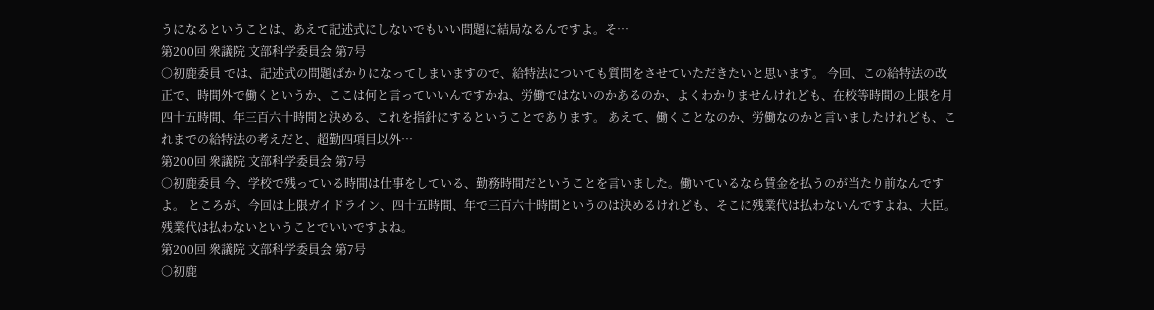うになるということは、あえて記述式にしないでもいい問題に結局なるんですよ。そ…
第200回 衆議院 文部科学委員会 第7号
○初鹿委員 では、記述式の問題ばかりになってしまいますので、給特法についても質問をさせていただきたいと思います。 今回、この給特法の改正で、時間外で働くというか、ここは何と言っていいんですかね、労働ではないのかあるのか、よくわかりませんけれども、在校等時間の上限を月四十五時間、年三百六十時間と決める、これを指針にするということであります。 あえて、働くことなのか、労働なのかと言いましたけれども、これまでの給特法の考えだと、超勤四項目以外…
第200回 衆議院 文部科学委員会 第7号
○初鹿委員 今、学校で残っている時間は仕事をしている、勤務時間だということを言いました。働いているなら賃金を払うのが当たり前なんですよ。 ところが、今回は上限ガイドライン、四十五時間、年で三百六十時間というのは決めるけれども、そこに残業代は払わないんですよね、大臣。残業代は払わないということでいいですよね。
第200回 衆議院 文部科学委員会 第7号
○初鹿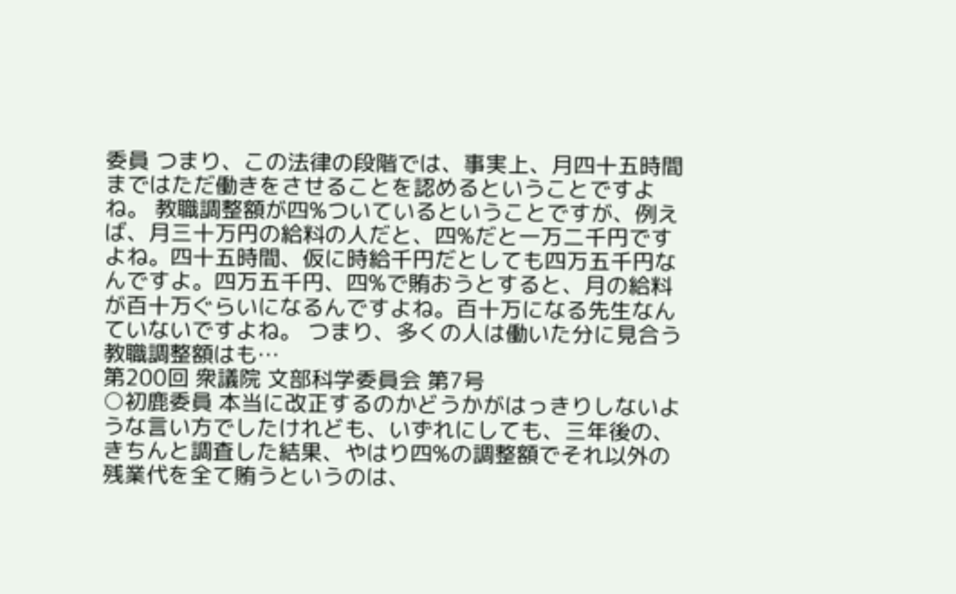委員 つまり、この法律の段階では、事実上、月四十五時間まではただ働きをさせることを認めるということですよね。 教職調整額が四%ついているということですが、例えば、月三十万円の給料の人だと、四%だと一万二千円ですよね。四十五時間、仮に時給千円だとしても四万五千円なんですよ。四万五千円、四%で賄おうとすると、月の給料が百十万ぐらいになるんですよね。百十万になる先生なんていないですよね。 つまり、多くの人は働いた分に見合う教職調整額はも…
第200回 衆議院 文部科学委員会 第7号
○初鹿委員 本当に改正するのかどうかがはっきりしないような言い方でしたけれども、いずれにしても、三年後の、きちんと調査した結果、やはり四%の調整額でそれ以外の残業代を全て賄うというのは、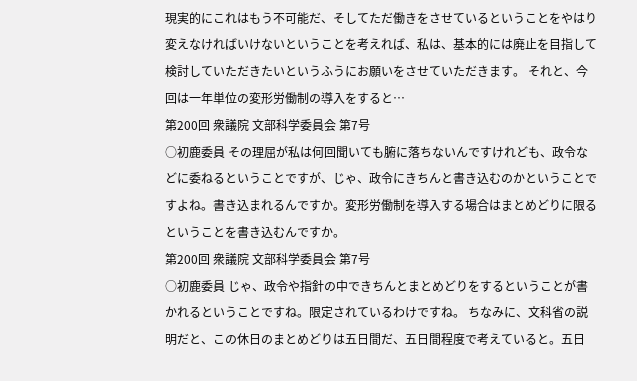現実的にこれはもう不可能だ、そしてただ働きをさせているということをやはり変えなければいけないということを考えれば、私は、基本的には廃止を目指して検討していただきたいというふうにお願いをさせていただきます。 それと、今回は一年単位の変形労働制の導入をすると…
第200回 衆議院 文部科学委員会 第7号
○初鹿委員 その理屈が私は何回聞いても腑に落ちないんですけれども、政令などに委ねるということですが、じゃ、政令にきちんと書き込むのかということですよね。書き込まれるんですか。変形労働制を導入する場合はまとめどりに限るということを書き込むんですか。
第200回 衆議院 文部科学委員会 第7号
○初鹿委員 じゃ、政令や指針の中できちんとまとめどりをするということが書かれるということですね。限定されているわけですね。 ちなみに、文科省の説明だと、この休日のまとめどりは五日間だ、五日間程度で考えていると。五日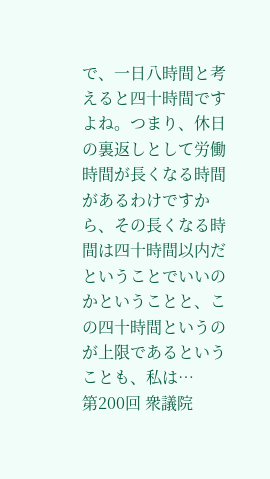で、一日八時間と考えると四十時間ですよね。つまり、休日の裏返しとして労働時間が長くなる時間があるわけですから、その長くなる時間は四十時間以内だということでいいのかということと、この四十時間というのが上限であるということも、私は…
第200回 衆議院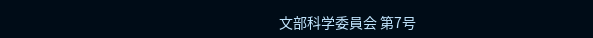文部科学委員会 第7号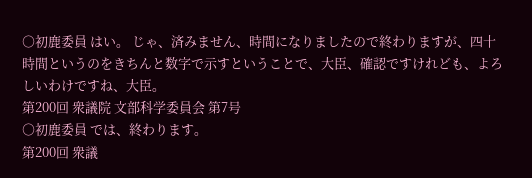○初鹿委員 はい。 じゃ、済みません、時間になりましたので終わりますが、四十時間というのをきちんと数字で示すということで、大臣、確認ですけれども、よろしいわけですね、大臣。
第200回 衆議院 文部科学委員会 第7号
○初鹿委員 では、終わります。
第200回 衆議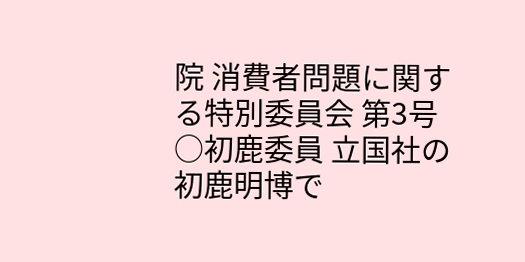院 消費者問題に関する特別委員会 第3号
○初鹿委員 立国社の初鹿明博で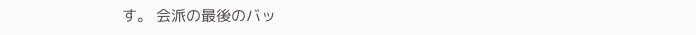す。 会派の最後のバッ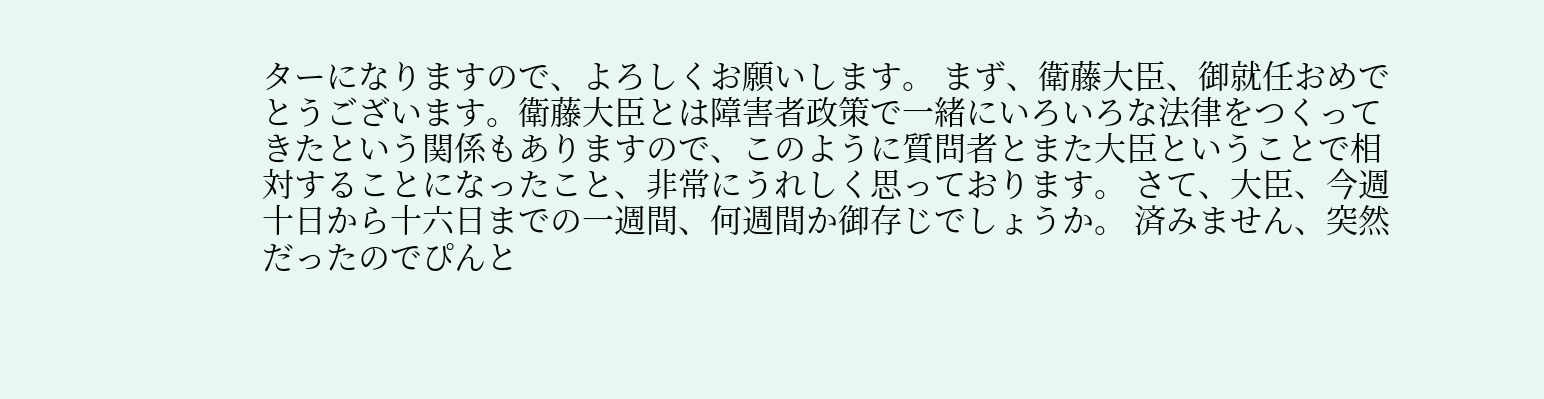ターになりますので、よろしくお願いします。 まず、衛藤大臣、御就任おめでとうございます。衛藤大臣とは障害者政策で一緒にいろいろな法律をつくってきたという関係もありますので、このように質問者とまた大臣ということで相対することになったこと、非常にうれしく思っております。 さて、大臣、今週十日から十六日までの一週間、何週間か御存じでしょうか。 済みません、突然だったのでぴんと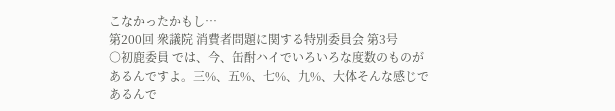こなかったかもし…
第200回 衆議院 消費者問題に関する特別委員会 第3号
○初鹿委員 では、今、缶酎ハイでいろいろな度数のものがあるんですよ。三%、五%、七%、九%、大体そんな感じであるんで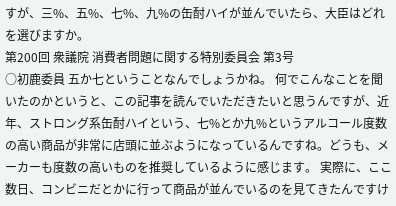すが、三%、五%、七%、九%の缶酎ハイが並んでいたら、大臣はどれを選びますか。
第200回 衆議院 消費者問題に関する特別委員会 第3号
○初鹿委員 五か七ということなんでしょうかね。 何でこんなことを聞いたのかというと、この記事を読んでいただきたいと思うんですが、近年、ストロング系缶酎ハイという、七%とか九%というアルコール度数の高い商品が非常に店頭に並ぶようになっているんですね。どうも、メーカーも度数の高いものを推奨しているように感じます。 実際に、ここ数日、コンビニだとかに行って商品が並んでいるのを見てきたんですけ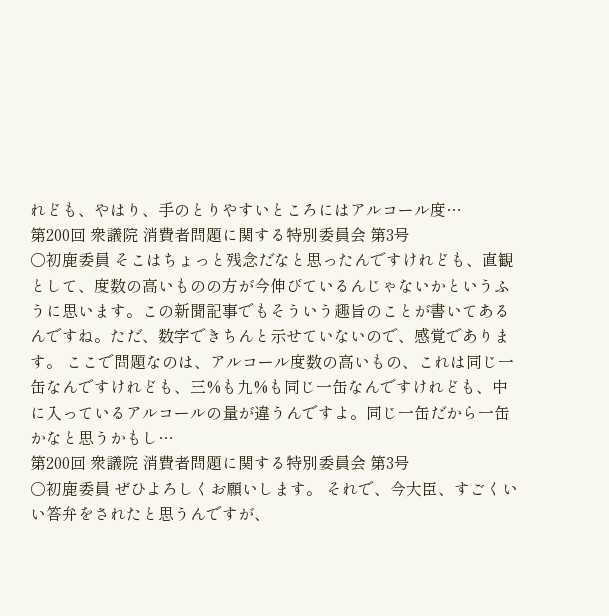れども、やはり、手のとりやすいところにはアルコール度…
第200回 衆議院 消費者問題に関する特別委員会 第3号
○初鹿委員 そこはちょっと残念だなと思ったんですけれども、直観として、度数の高いものの方が今伸びているんじゃないかというふうに思います。この新聞記事でもそういう趣旨のことが書いてあるんですね。ただ、数字できちんと示せていないので、感覚であります。 ここで問題なのは、アルコール度数の高いもの、これは同じ一缶なんですけれども、三%も九%も同じ一缶なんですけれども、中に入っているアルコールの量が違うんですよ。同じ一缶だから一缶かなと思うかもし…
第200回 衆議院 消費者問題に関する特別委員会 第3号
○初鹿委員 ぜひよろしくお願いします。 それで、今大臣、すごくいい答弁をされたと思うんですが、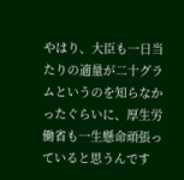やはり、大臣も一日当たりの適量が二十グラムというのを知らなかったぐらいに、厚生労働省も一生懸命頑張っていると思うんです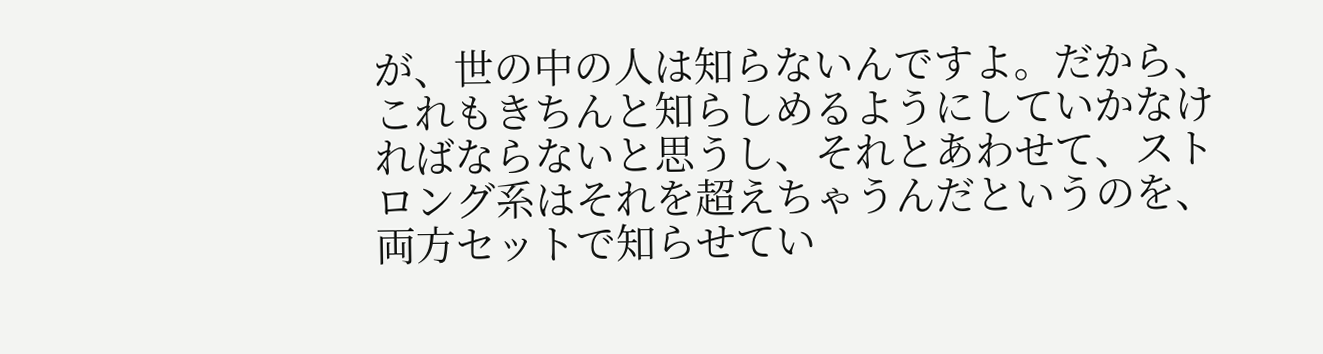が、世の中の人は知らないんですよ。だから、これもきちんと知らしめるようにしていかなければならないと思うし、それとあわせて、ストロング系はそれを超えちゃうんだというのを、両方セットで知らせてい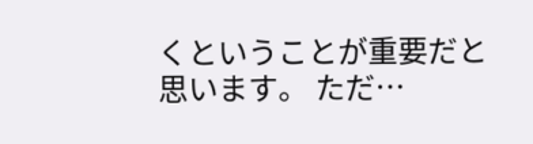くということが重要だと思います。 ただ…